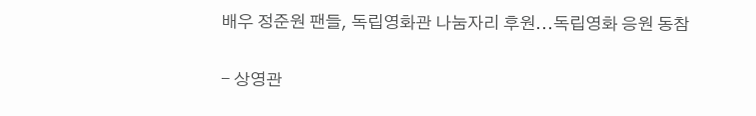배우 정준원 팬들, 독립영화관 나눔자리 후원...독립영화 응원 동참

- 상영관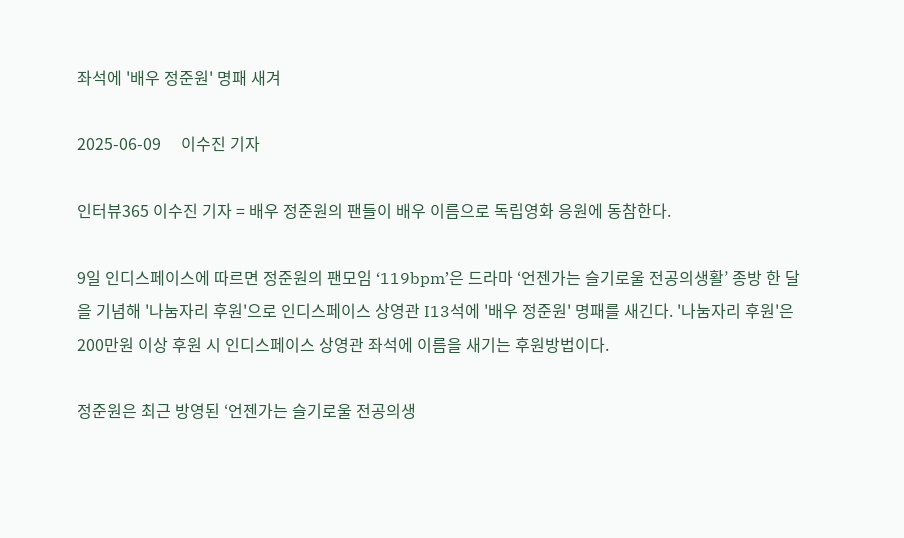좌석에 '배우 정준원' 명패 새겨

2025-06-09     이수진 기자

인터뷰365 이수진 기자 = 배우 정준원의 팬들이 배우 이름으로 독립영화 응원에 동참한다.

9일 인디스페이스에 따르면 정준원의 팬모임 ‘119bpm’은 드라마 ‘언젠가는 슬기로울 전공의생활’ 종방 한 달을 기념해 '나눔자리 후원'으로 인디스페이스 상영관 I13석에 '배우 정준원' 명패를 새긴다. '나눔자리 후원'은 200만원 이상 후원 시 인디스페이스 상영관 좌석에 이름을 새기는 후원방법이다.

정준원은 최근 방영된 ‘언젠가는 슬기로울 전공의생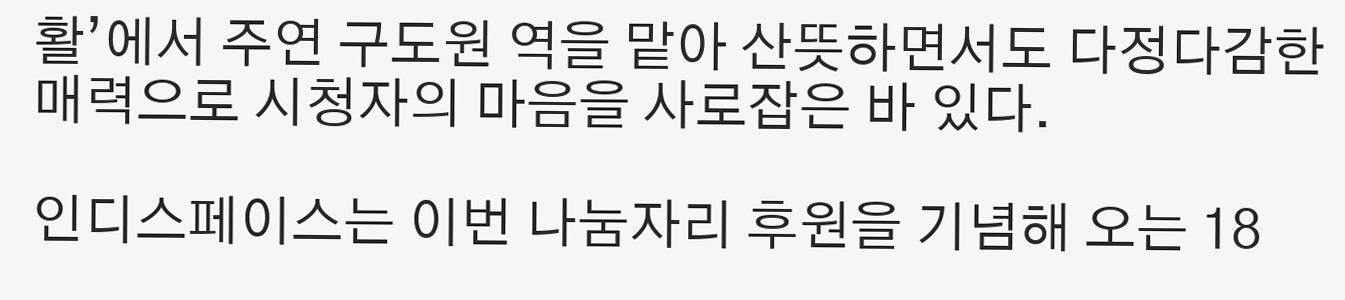활’에서 주연 구도원 역을 맡아 산뜻하면서도 다정다감한 매력으로 시청자의 마음을 사로잡은 바 있다.

인디스페이스는 이번 나눔자리 후원을 기념해 오는 18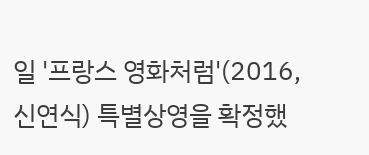일 '프랑스 영화처럼'(2016, 신연식) 특별상영을 확정했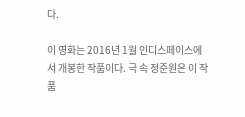다.

이 영화는 2016년 1월 인디스페이스에서 개봉한 작품이다. 극 속 정준원은 이 작품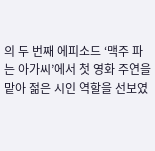의 두 번째 에피소드 ‘맥주 파는 아가씨’에서 첫 영화 주연을 맡아 젊은 시인 역할을 선보였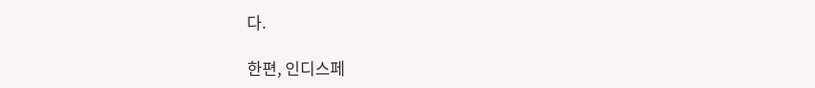다.

한편, 인디스페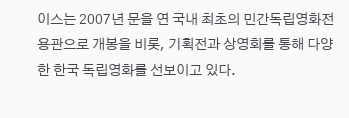이스는 2007년 문을 연 국내 최초의 민간독립영화전용관으로 개봉을 비롯, 기획전과 상영회를 통해 다양한 한국 독립영화를 선보이고 있다.